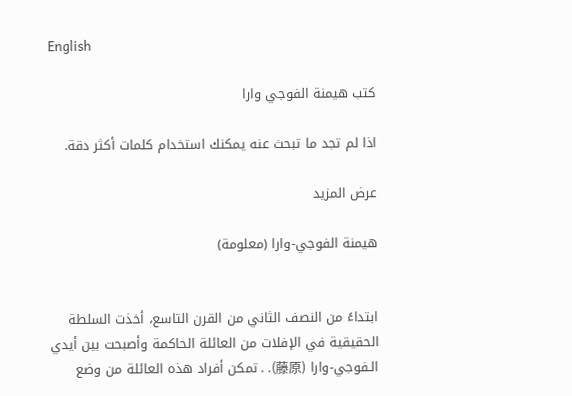English

كتب هيمنة الفوجي وارا

اذا لم تجد ما تبحث عنه يمكنك استخدام كلمات أكثر دقة.

عرض المزيد

هيمنة الفوجي-وارا (معلومة)


ابتداءً من النصف الثاني من القرن التاسع، أخذت السلطة الحقيقية في الإفلات من العائلة الحاكمة وأصبحت بين أيدي الـفوجي-وارا (藤原). . تمكن أفراد هذه العائلة من وضع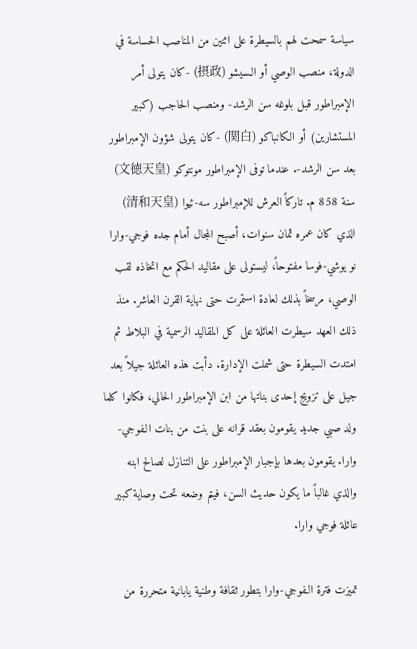سياسة سمحت لهم بالسيطرة على اثنين من المناصب الحساسة في الدولة، منصب الوصي أو الـسيشو (摂政) -كان يتولى أمر الإمبراطور قبل بلوغه سن الرشد- ومنصب الحاجب (كبير المستشارين) أو الـكانباكو (関白) -كان يتولى شؤون الإمبراطور بعد سن الرشد-. عندما توفى الإمبراطور مونتوكو (文徳天皇) سنة 858 م. تاركاً العرش للإمبراطور سه-ئيوا (清和天皇) الذي كان عمره ثمان سنوات، أصبح المجال أمام جده فوجي-وارا نو يوشي-فوسا مفتوحاً، ليستولى على مقاليد الحكم مع اتخاذه لقب الوصي، مرسخاً بذلك لعادة استمرت حتى نهاية القرن العاشر. منذ ذلك العهد سيطرت العائلة على كل المقاليد الرسمية في البلاط ثم امتدت السيطرة حتى شملت الإدارة. دأبت هذه العائلة جيلاً بعد جيل على تزويج إحدى بناتها من ابن الإمبراطور الحالي، فكانوا كلما ولد صبي جديد يقومون بعقد قرانه على بنت من بنات الـفوجي-وارا. يقومون بعدها بإجبار الإمبراطور على التنازل لصالح ابنه والذي غالباً ما يكون حديث السن، فيتم وضعه تحت وصاية كبير عائلة فوجي وارا.

تميزت فترة الـفوجي-وارا بتطور ثقافة وطنية يابانية متحررة من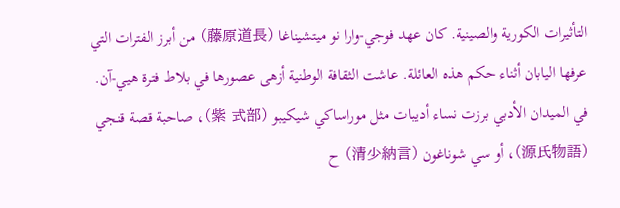التأثيرات الكورية والصينية. كان عهد فوجي-وارا نو ميتشيناغا (藤原道長) من أبرز الفترات التي عرفها اليابان أثناء حكم هذه العائلة. عاشت الثقافة الوطنية أزهى عصورها في بلاط فترة هيي-آن. في الميدان الأدبي برزت نساء أديبات مثل موراساكي شيكيبو (紫 式部)، صاحبة قصة قنجي (源氏物語)، أو سي شوناغون (清少納言) ح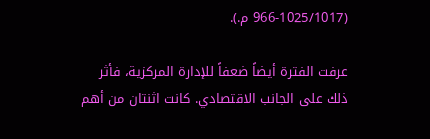(966-1025/1017 م.).

عرفت الفترة أيضاً ضعفاً للإدارة المركزية، فأثر ذلك على الجانب الاقتصادي. كانت اثنتان من أهم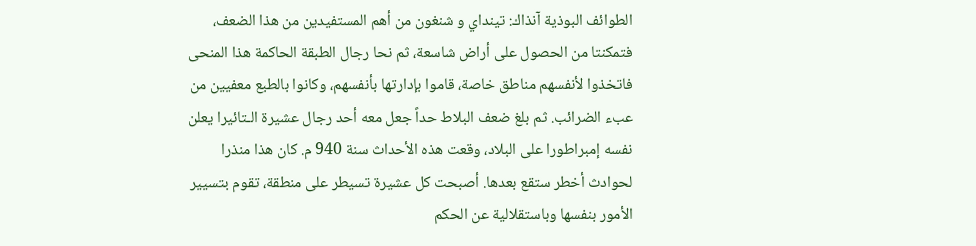الطوائف البوذية آنذاك: تينداي و شنغون من أهم المستفيدين من هذا الضعف، فتمكنتا من الحصول على أراض شاسعة، ثم نحا رجال الطبقة الحاكمة هذا المنحى فاتخذوا لأنفسهم مناطق خاصة، قاموا بإدارتها بأنفسهم، وكانوا بالطبع معفيين من عبء الضرائب. ثم بلغ ضعف البلاط حداً جعل معه أحد رجال عشيرة الـتائيرا يعلن نفسه إمبراطورا على البلاد، وقعت هذه الأحداث سنة 940 م. كان هذا منذرا لحوادث أخطر ستقع بعدها. أصبحت كل عشيرة تسيطر على منطقة، تقوم بتسيير الأمور بنفسها وباستقلالية عن الحكم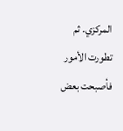المركزي. ثم تطورت الأمور فأصبحت بعض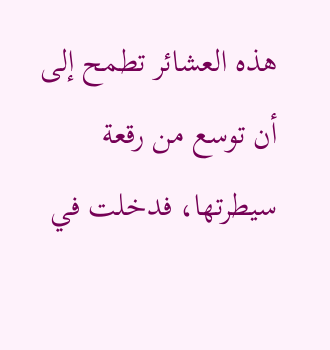هذه العشائر تطمح إلى أن توسع من رقعة سيطرتها، فدخلت في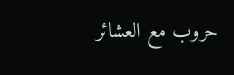حروب مع العشائر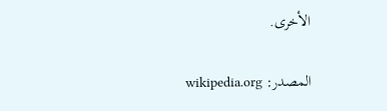الأخرى.

المصدر: wikipedia.org